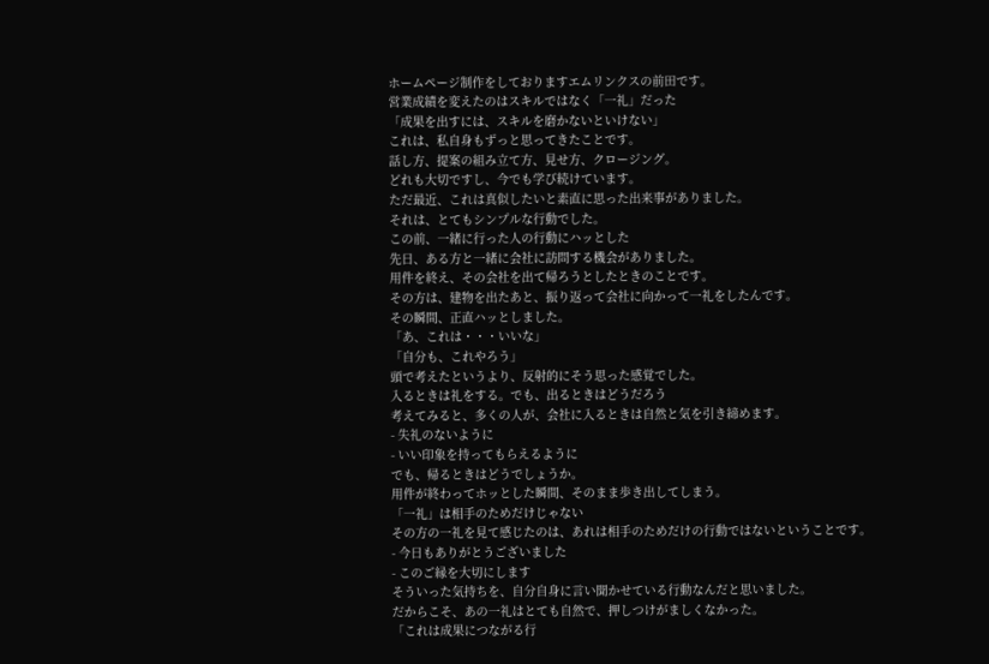ホームページ制作をしておりますエムリンクスの前田です。
営業成績を変えたのはスキルではなく「一礼」だった
「成果を出すには、スキルを磨かないといけない」
これは、私自身もずっと思ってきたことです。
話し方、提案の組み立て方、見せ方、クロージング。
どれも大切ですし、今でも学び続けています。
ただ最近、これは真似したいと素直に思った出来事がありました。
それは、とてもシンプルな行動でした。
この前、一緒に行った人の行動にハッとした
先日、ある方と一緒に会社に訪問する機会がありました。
用件を終え、その会社を出て帰ろうとしたときのことです。
その方は、建物を出たあと、振り返って会社に向かって一礼をしたんです。
その瞬間、正直ハッとしました。
「あ、これは・・・いいな」
「自分も、これやろう」
頭で考えたというより、反射的にそう思った感覚でした。
入るときは礼をする。でも、出るときはどうだろう
考えてみると、多くの人が、会社に入るときは自然と気を引き締めます。
- 失礼のないように
- いい印象を持ってもらえるように
でも、帰るときはどうでしょうか。
用件が終わってホッとした瞬間、そのまま歩き出してしまう。
「一礼」は相手のためだけじゃない
その方の一礼を見て感じたのは、あれは相手のためだけの行動ではないということです。
- 今日もありがとうございました
- このご縁を大切にします
そういった気持ちを、自分自身に言い聞かせている行動なんだと思いました。
だからこそ、あの一礼はとても自然で、押しつけがましくなかった。
「これは成果につながる行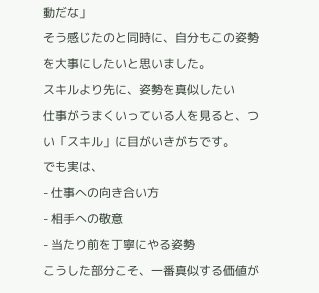動だな」
そう感じたのと同時に、自分もこの姿勢を大事にしたいと思いました。
スキルより先に、姿勢を真似したい
仕事がうまくいっている人を見ると、つい「スキル」に目がいきがちです。
でも実は、
- 仕事への向き合い方
- 相手への敬意
- 当たり前を丁寧にやる姿勢
こうした部分こそ、一番真似する価値が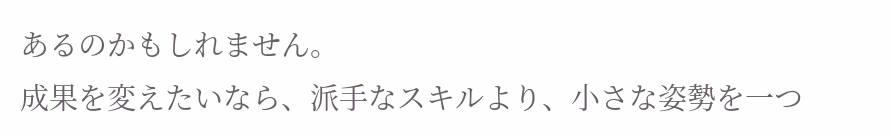あるのかもしれません。
成果を変えたいなら、派手なスキルより、小さな姿勢を一つ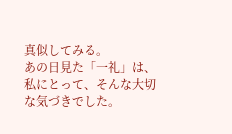真似してみる。
あの日見た「一礼」は、私にとって、そんな大切な気づきでした。